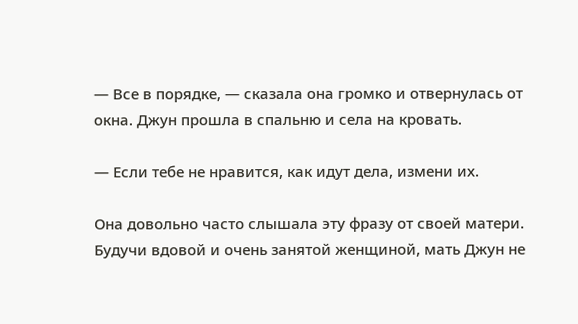— Все в порядке, — сказала она громко и отвернулась от окна. Джун прошла в спальню и села на кровать.

— Если тебе не нравится, как идут дела, измени их.

Она довольно часто слышала эту фразу от своей матери. Будучи вдовой и очень занятой женщиной, мать Джун не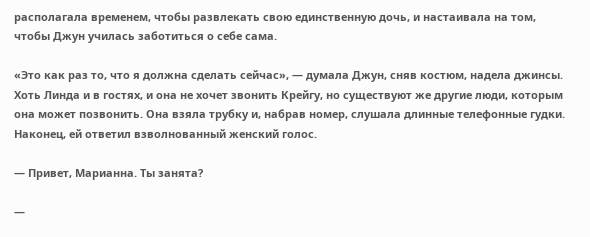располагала временем, чтобы развлекать свою единственную дочь, и настаивала на том, чтобы Джун училась заботиться о себе сама.

«Это как раз то, что я должна сделать сейчас», — думала Джун, сняв костюм, надела джинсы. Хоть Линда и в гостях, и она не хочет звонить Крейгу, но существуют же другие люди, которым она может позвонить. Она взяла трубку и, набрав номер, слушала длинные телефонные гудки. Наконец, ей ответил взволнованный женский голос.

— Привет, Марианна. Ты занята?

—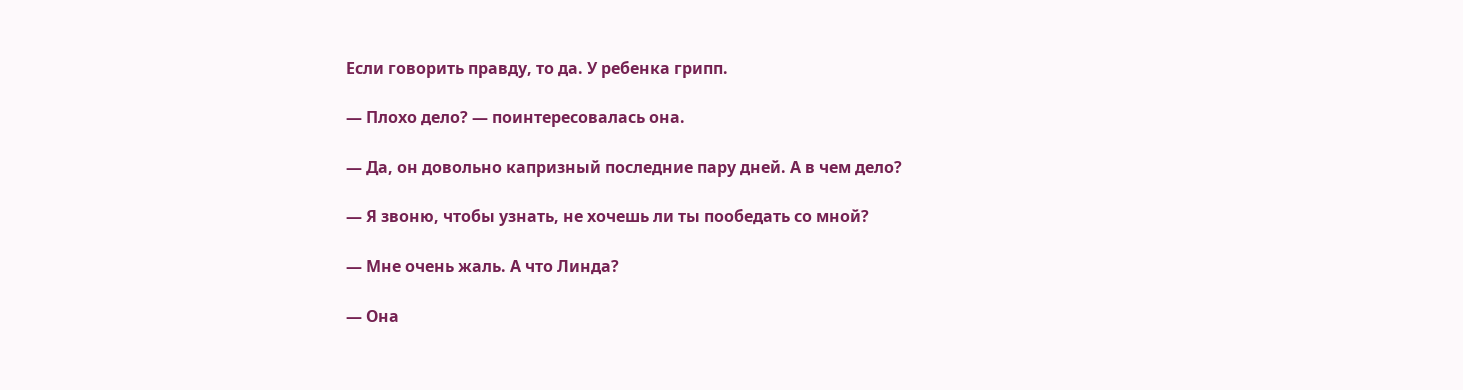Если говорить правду, то да. У ребенка грипп.

— Плохо дело? — поинтересовалась она.

— Да, он довольно капризный последние пару дней. А в чем дело?

— Я звоню, чтобы узнать, не хочешь ли ты пообедать со мной?

— Мне очень жаль. А что Линда?

— Она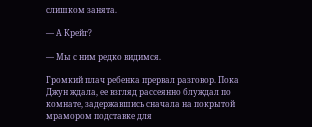слишком занята.

— А Крейг?

— Мы с ним редко видимся.

Громкий плач ребенка прервал разговор. Пока Джун ждала, ее взгляд рассеянно блуждал по комнате, задержавшись сначала на покрытой мрамором подставке для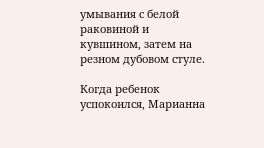умывания с белой раковиной и кувшином, затем на резном дубовом стуле.

Когда ребенок успокоился, Марианна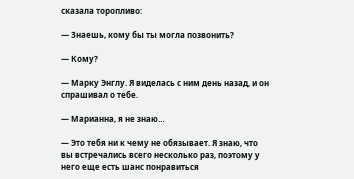сказала торопливо:

— Знаешь, кому бы ты могла позвонить?

— Кому?

— Марку Энглу. Я виделась с ним день назад, и он спрашивал о тебе.

— Марианна, я не знаю…

— Это тебя ни к чему не обязывает. Я знаю, что вы встречались всего несколько раз, поэтому у него еще есть шанс понравиться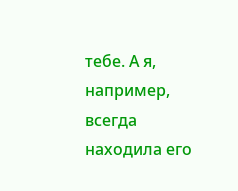тебе. А я, например, всегда находила его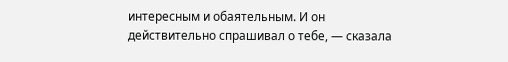интересным и обаятельным. И он действительно спрашивал о тебе, — сказала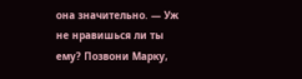она значительно. — Уж не нравишься ли ты ему? Позвони Марку,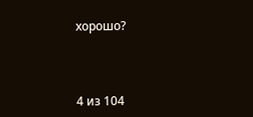хорошо?



4 из 104